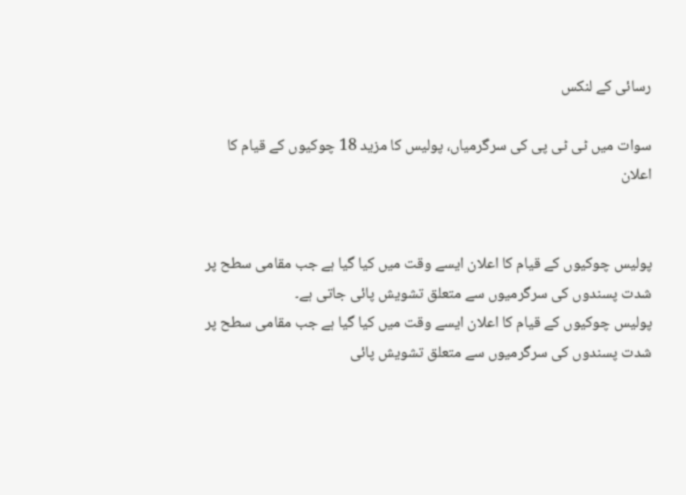رسائی کے لنکس

سوات میں ٹی ٹی پی کی سرگرمیاں، پولیس کا مزید 18 چوکیوں کے قیام کا اعلان


پولیس چوکیوں کے قیام کا اعلان ایسے وقت میں کیا گیا ہے جب مقامی سطح پر شدت پسندوں کی سرگرمیوں سے متعلق تشویش پائی جاتی ہے۔
پولیس چوکیوں کے قیام کا اعلان ایسے وقت میں کیا گیا ہے جب مقامی سطح پر شدت پسندوں کی سرگرمیوں سے متعلق تشویش پائی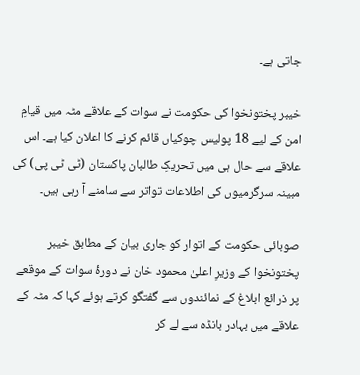جاتی ہے۔

خیبر پختونخوا کی حکومت نے سوات کے علاقے مٹہ میں قیامِ امن کے لیے 18 پولیس چوکیاں قائم کرنے کا اعلان کیا ہے۔ اس علاقے سے حال ہی میں تحریکِ طالبان پاکستان (ٹی ٹی پی) کی مبینہ سرگرمیوں کی اطلاعات تواتر سے سامنے آ رہی ہیں۔

صوبائی حکومت کے اتوار کو جاری بیان کے مطابق خیبر پختونخوا کے وزیرِ اعلیٰ محمود خان نے دورۂ سوات کے موقعے پر ذرائع ابلاغ کے نمائندوں سے گفتگو کرتے ہوئے کہا کہ مٹہ کے علاقے میں بہادر بانڈہ سے لے کر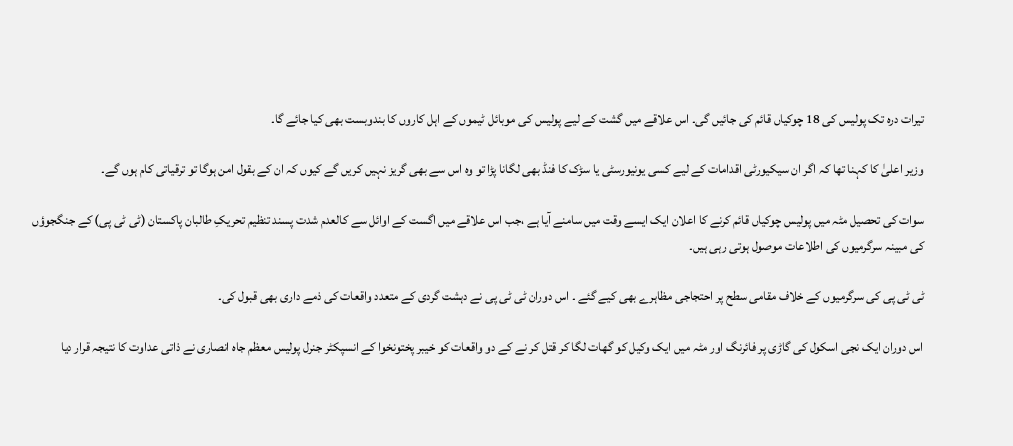تیرات درہ تک پولیس کی 18 چوکیاں قائم کی جائیں گی۔ اس علاقے میں گشت کے لیے پولیس کی موبائل ٹیموں کے اہل کاروں کا بندوبست بھی کیا جائے گا۔

وزیر اعلیٰ کا کہنا تھا کہ اگر ان سیکیورٹی اقدامات کے لیے کسی یونیورسٹی یا سڑک کا فنڈ بھی لگانا پڑا تو وہ اس سے بھی گریز نہیں کریں گے کیوں کہ ان کے بقول امن ہوگا تو ترقیاتی کام ہوں گے۔

سوات کی تحصیل مٹہ میں پولیس چوکیاں قائم کرنے کا اعلان ایک ایسے وقت میں سامنے آیا ہے ،جب اس علاقے میں اگست کے اوائل سے کالعدم شدت پسند تنظیم تحریکِ طالبان پاکستان (ٹی ٹی پی) کے جنگجوؤں کی مبینہ سرگرمیوں کی اطلاعات موصول ہوتی رہی ہیں۔

ٹی ٹی پی کی سرگرمیوں کے خلاف مقامی سطح پر احتجاجی مظاہرے بھی کیے گئے ۔ اس دوران ٹی ٹی پی نے دہشت گردی کے متعدد واقعات کی ذمے داری بھی قبول کی۔

اس دوران ایک نجی اسکول کی گاڑی پر فائرنگ اور مٹہ میں ایک وکیل کو گھات لگا کر قتل کر نے کے دو واقعات کو خیبر پختونخوا کے انسپکٹر جنرل پولیس معظم جاہ انصاری نے ذاتی عداوت کا نتیجہ قرار دیا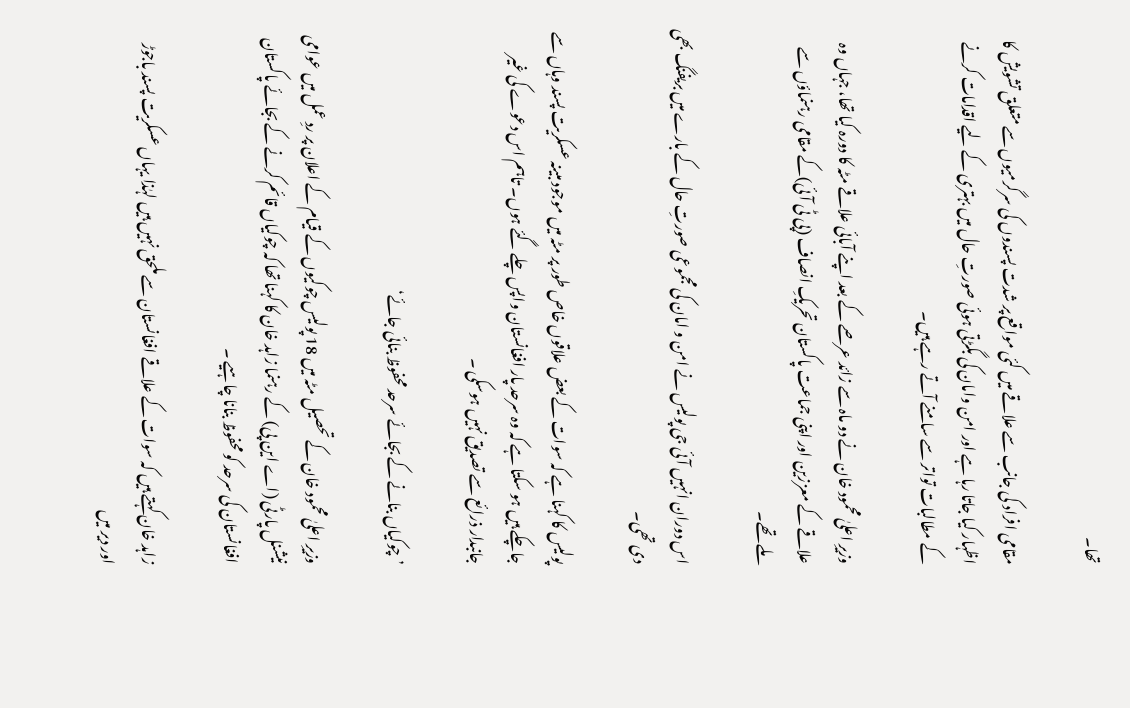تھا۔

مقامی افراد کی جانب سے علاقے میں کئی مواقع پر شدت پسندوں کی سرگرمیوں سے متعلق تشویش کا اظہار کیا جاتا رہا ہے اور امن وامان کی بگڑتی ہوئی صورتِ حال میں بہتری کے لیے اقدامات کرنے کے مطالبات تواتر سے سامنے آتے رہے ہیں۔

وزیرِ اعلیٰ محمود خان نے دو ماہ سے زائد عرصے کے بعد اپنے آبائی علاقے مٹہ کا دورہ کیا تھا، جہاں وہ علاقے کے معززین اور اپنی جماعت پاکستان تحریکِ انصاف (پی ٹی آئی)کے مقامی رہنماؤں سے ملے تھے۔

اس دوران انہیں آئی جی پولیس نے امن و امان کی مجموعی صورتِ حال کے بارے میں بریفنگ بھی دی تھی۔

پولیس کا کہنا ہے کہ سوات کے بعض علاقوں خاص طور پر مٹہ میں موجود مبینہ عسکریت پسند وہاں سے جاچکے ہیں ہو سکتا ہے کہ وہ سرحد پار افغانستان واپس چلے گئے ہوں۔ تاہم اس دعوے کی غیر جانبدار ذرائع سے تصدیق نہیں ہوسکی ۔

’چوکیاں بنانے کے بجائے سرحد محفوظ بنائی جائے‘

وزیرِ اعلیٰ محمود خان کے تحصیل مٹہ میں 18 پولیس چوکیوں کے قیام کے اعلان پر ردِ عمل میں عوامی نیشنل پارٹی (اے این پی) کے رہنما زاہد خان کا کہنا تھا کہ چوکیاں قائم کرنے کے بجائے پاکستان افغانستان کی سرحد کو محفوظ بنانا چاہیے ۔

زاہد خان کہتے ہیں کہ سوات کے علاقے افغانستان سے ملحق نہیں ہیں لہٰذا یہاں عسکریت پسند باجوڑ اور دیر میں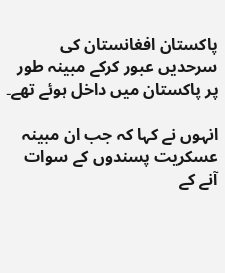پاکستان افغانستان کی سرحدیں عبور کرکے مبینہ طور پر پاکستان میں داخل ہوئے تھے۔

انہوں نے کہا کہ جب ان مبینہ عسکریت پسندوں کے سوات آنے کے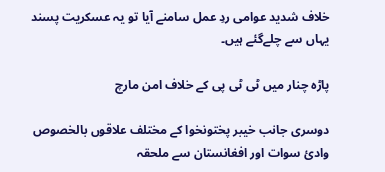خلاف شدید عوامی ردِ عمل سامنے آیا تو یہ عسکریت پسند یہاں سے چلےگئے ہیں۔

پاڑہ چنار میں ٹی ٹی پی کے خلاف امن مارچ

دوسری جانب خیبر پختونخوا کے مختلف علاقوں بالخصوص وادیٔ سوات اور افغانستان سے ملحقہ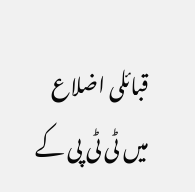قبائلی اضلاع میں ٹی ٹی پی کے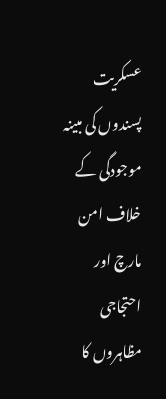عسکریت پسندوں کی مبینہ موجودگی کے خلاف امن مارچ اور احتجاجی مظاہروں کا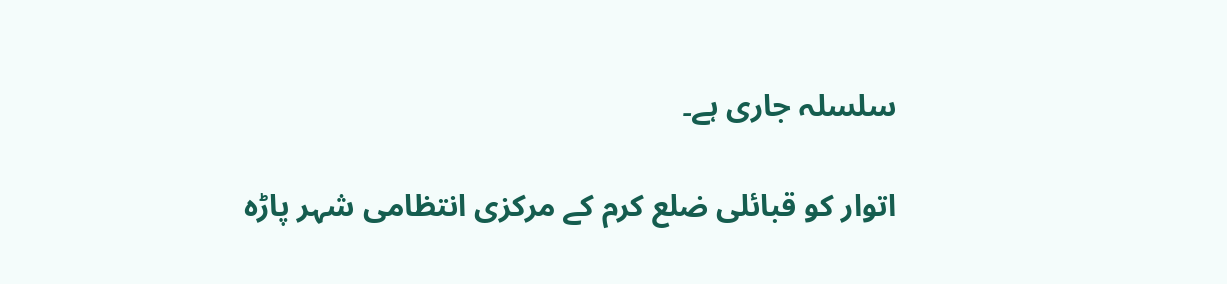سلسلہ جاری ہے۔

اتوار کو قبائلی ضلع کرم کے مرکزی انتظامی شہر پاڑہ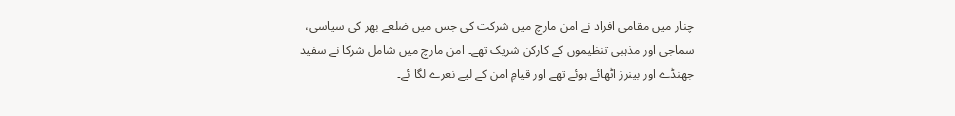چنار میں مقامی افراد نے امن مارچ میں شرکت کی جس میں ضلعے بھر کی سیاسی، سماجی اور مذہبی تنظیموں کے کارکن شریک تھے۔ امن مارچ میں شامل شرکا نے سفید جھنڈے اور بینرز اٹھائے ہوئے تھے اور قیامِ امن کے لیے نعرے لگا ئے۔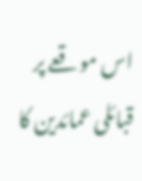اس موقعے پر قبائلی عمائدین کا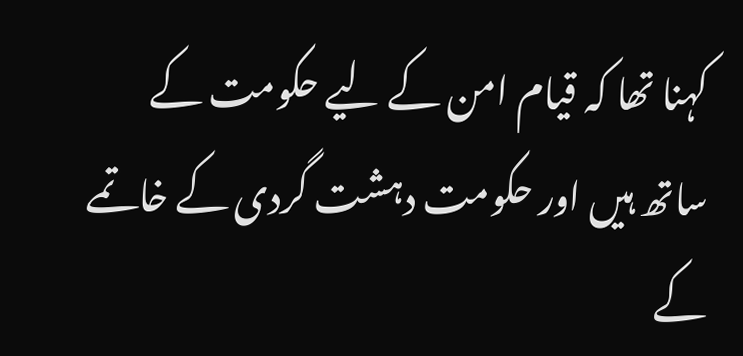کہنا تھا کہ قیام امن کے لیے حکومت کے ساتھ ہیں اور حکومت دہشت گردی کے خاتمے کے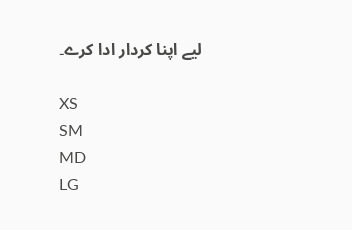لیے اپنا کردار ادا کرے۔

XS
SM
MD
LG